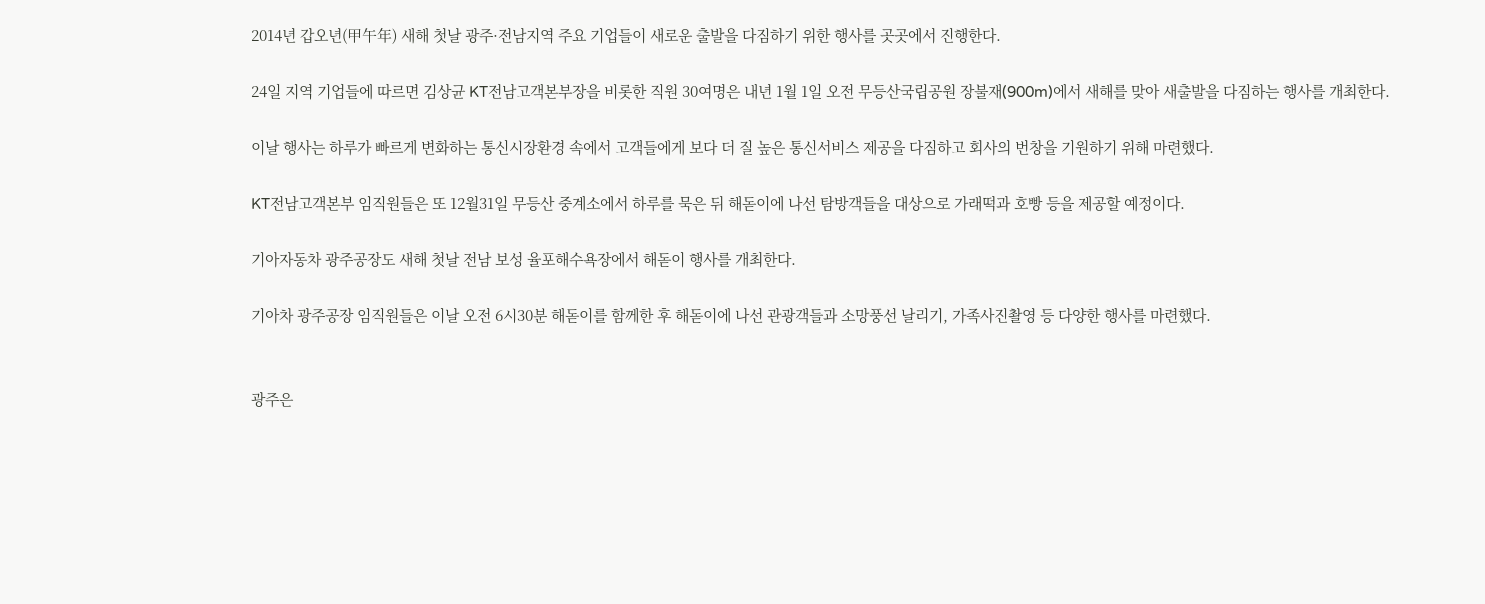2014년 갑오년(甲午年) 새해 첫날 광주·전남지역 주요 기업들이 새로운 출발을 다짐하기 위한 행사를 곳곳에서 진행한다.

24일 지역 기업들에 따르면 김상균 KT전남고객본부장을 비롯한 직원 30여명은 내년 1월 1일 오전 무등산국립공원 장불재(900m)에서 새해를 맞아 새출발을 다짐하는 행사를 개최한다.

이날 행사는 하루가 빠르게 변화하는 통신시장환경 속에서 고객들에게 보다 더 질 높은 통신서비스 제공을 다짐하고 회사의 번창을 기원하기 위해 마련했다.

KT전남고객본부 임직원들은 또 12월31일 무등산 중계소에서 하루를 묵은 뒤 해돋이에 나선 탐방객들을 대상으로 가래떡과 호빵 등을 제공할 예정이다.

기아자동차 광주공장도 새해 첫날 전남 보성 율포해수욕장에서 해돋이 행사를 개최한다.

기아차 광주공장 임직원들은 이날 오전 6시30분 해돋이를 함께한 후 해돋이에 나선 관광객들과 소망풍선 날리기, 가족사진촬영 등 다양한 행사를 마련했다.


광주은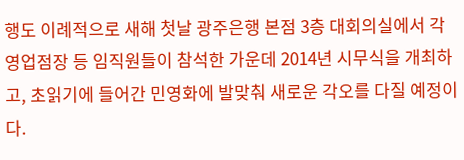행도 이례적으로 새해 첫날 광주은행 본점 3층 대회의실에서 각 영업점장 등 임직원들이 참석한 가운데 2014년 시무식을 개최하고, 초읽기에 들어간 민영화에 발맞춰 새로운 각오를 다질 예정이다.